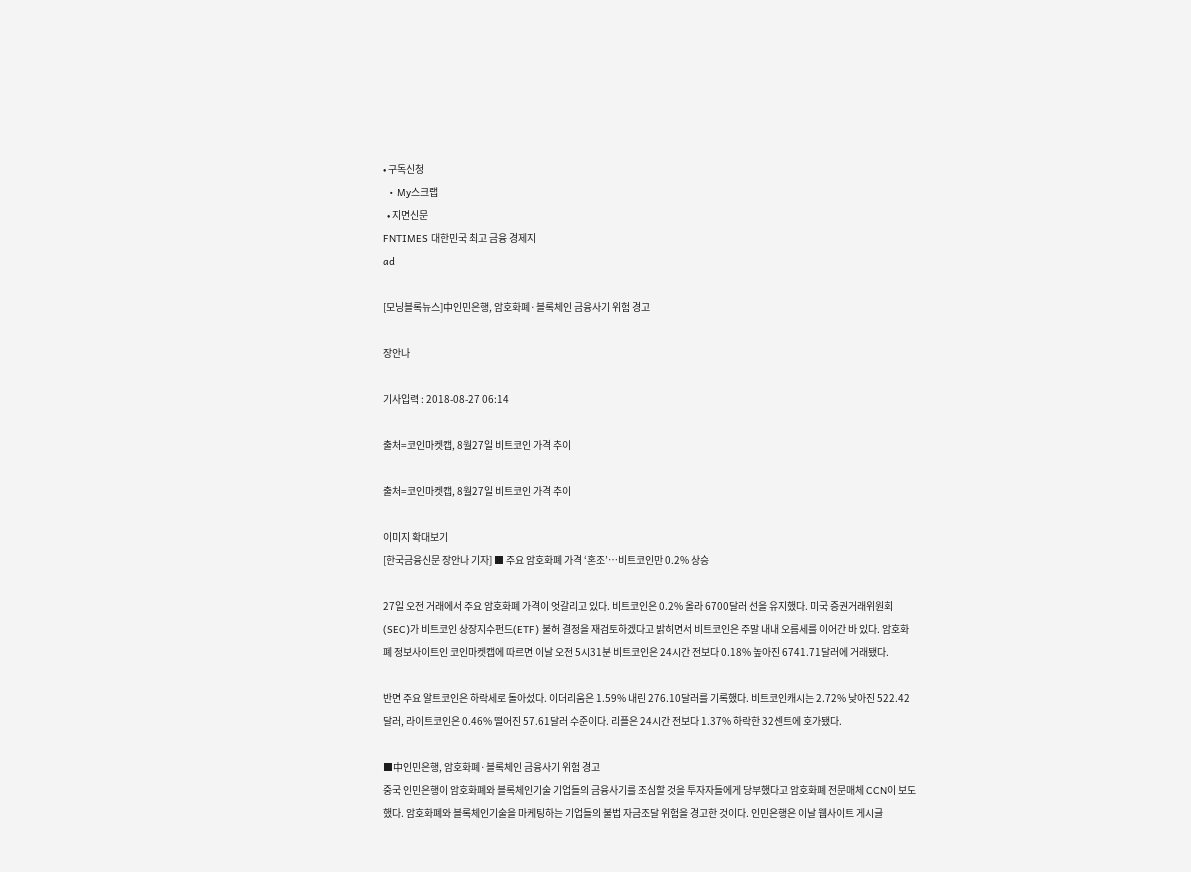• 구독신청
  • My스크랩
  • 지면신문
FNTIMES 대한민국 최고 금융 경제지
ad

[모닝블록뉴스]中인민은행, 암호화폐·블록체인 금융사기 위험 경고

장안나

기사입력 : 2018-08-27 06:14

출처=코인마켓캡, 8월27일 비트코인 가격 추이

출처=코인마켓캡, 8월27일 비트코인 가격 추이

이미지 확대보기
[한국금융신문 장안나 기자] ■ 주요 암호화폐 가격 ‘혼조’…비트코인만 0.2% 상승

27일 오전 거래에서 주요 암호화폐 가격이 엇갈리고 있다. 비트코인은 0.2% 올라 6700달러 선을 유지했다. 미국 증권거래위원회(SEC)가 비트코인 상장지수펀드(ETF) 불허 결정을 재검토하겠다고 밝히면서 비트코인은 주말 내내 오름세를 이어간 바 있다. 암호화폐 정보사이트인 코인마켓캡에 따르면 이날 오전 5시31분 비트코인은 24시간 전보다 0.18% 높아진 6741.71달러에 거래됐다.

반면 주요 알트코인은 하락세로 돌아섰다. 이더리움은 1.59% 내린 276.10달러를 기록했다. 비트코인캐시는 2.72% 낮아진 522.42달러, 라이트코인은 0.46% 떨어진 57.61달러 수준이다. 리플은 24시간 전보다 1.37% 하락한 32센트에 호가됐다.

■中인민은행, 암호화폐·블록체인 금융사기 위험 경고
중국 인민은행이 암호화폐와 블록체인기술 기업들의 금융사기를 조심할 것을 투자자들에게 당부했다고 암호화폐 전문매체 CCN이 보도했다. 암호화폐와 블록체인기술을 마케팅하는 기업들의 불법 자금조달 위험을 경고한 것이다. 인민은행은 이날 웹사이트 게시글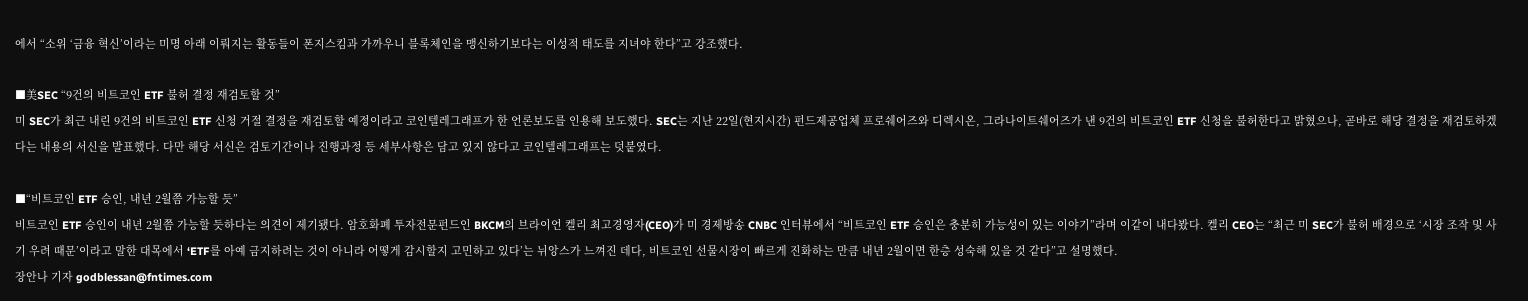에서 “소위 ‘금융 혁신’이라는 미명 아래 이뤄지는 활동들이 폰지스킴과 가까우니 블록체인을 맹신하기보다는 이성적 태도를 지녀야 한다”고 강조했다.

■美SEC “9건의 비트코인 ETF 불허 결정 재검토할 것”
미 SEC가 최근 내린 9건의 비트코인 ETF 신청 거절 결정을 재검토할 예정이라고 코인텔레그래프가 한 언론보도를 인용해 보도했다. SEC는 지난 22일(현지시간) 펀드제공업체 프로쉐어즈와 디렉시온, 그라나이트쉐어즈가 낸 9건의 비트코인 ETF 신청을 불허한다고 밝혔으나, 곧바로 해당 결정을 재검토하겠다는 내용의 서신을 발표했다. 다만 해당 서신은 검토기간이나 진행과정 등 세부사항은 담고 있지 않다고 코인텔레그래프는 덧붙였다.

■“비트코인 ETF 승인, 내년 2월쯤 가능할 듯”
비트코인 ETF 승인이 내년 2월쯤 가능할 듯하다는 의견이 제기됐다. 암호화폐 투자전문펀드인 BKCM의 브라이언 켈리 최고경영자(CEO)가 미 경제방송 CNBC 인터뷰에서 “비트코인 ETF 승인은 충분히 가능성이 있는 이야기”라며 이같이 내다봤다. 켈리 CEO는 “최근 미 SEC가 불허 배경으로 ‘시장 조작 및 사기 우려 때문’이라고 말한 대목에서 ‘ETF를 아예 금지하려는 것이 아니라 어떻게 감시할지 고민하고 있다’는 뉘앙스가 느껴진 데다, 비트코인 선물시장이 빠르게 진화하는 만큼 내년 2월이면 한층 성숙해 있을 것 같다”고 설명했다.
장안나 기자 godblessan@fntimes.com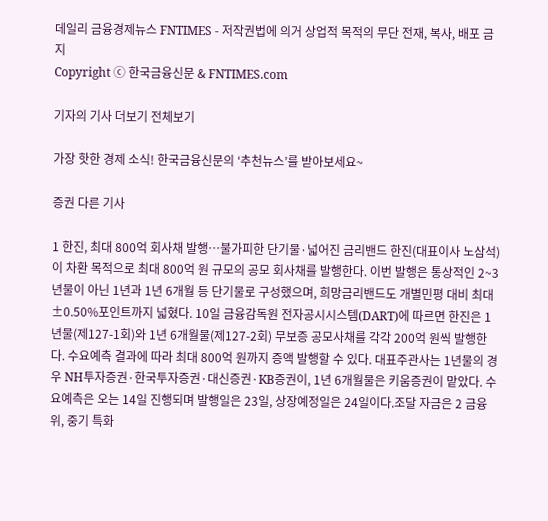데일리 금융경제뉴스 FNTIMES - 저작권법에 의거 상업적 목적의 무단 전재, 복사, 배포 금지
Copyright ⓒ 한국금융신문 & FNTIMES.com

기자의 기사 더보기 전체보기

가장 핫한 경제 소식! 한국금융신문의 ‘추천뉴스’를 받아보세요~

증권 다른 기사

1 한진, 최대 800억 회사채 발행…불가피한 단기물·넓어진 금리밴드 한진(대표이사 노삼석)이 차환 목적으로 최대 800억 원 규모의 공모 회사채를 발행한다. 이번 발행은 통상적인 2~3년물이 아닌 1년과 1년 6개월 등 단기물로 구성했으며, 희망금리밴드도 개별민평 대비 최대 ±0.50%포인트까지 넓혔다. 10일 금융감독원 전자공시시스템(DART)에 따르면 한진은 1년물(제127-1회)와 1년 6개월물(제127-2회) 무보증 공모사채를 각각 200억 원씩 발행한다. 수요예측 결과에 따라 최대 800억 원까지 증액 발행할 수 있다. 대표주관사는 1년물의 경우 NH투자증권·한국투자증권·대신증권·KB증권이, 1년 6개월물은 키움증권이 맡았다. 수요예측은 오는 14일 진행되며 발행일은 23일, 상장예정일은 24일이다.조달 자금은 2 금융위, 중기 특화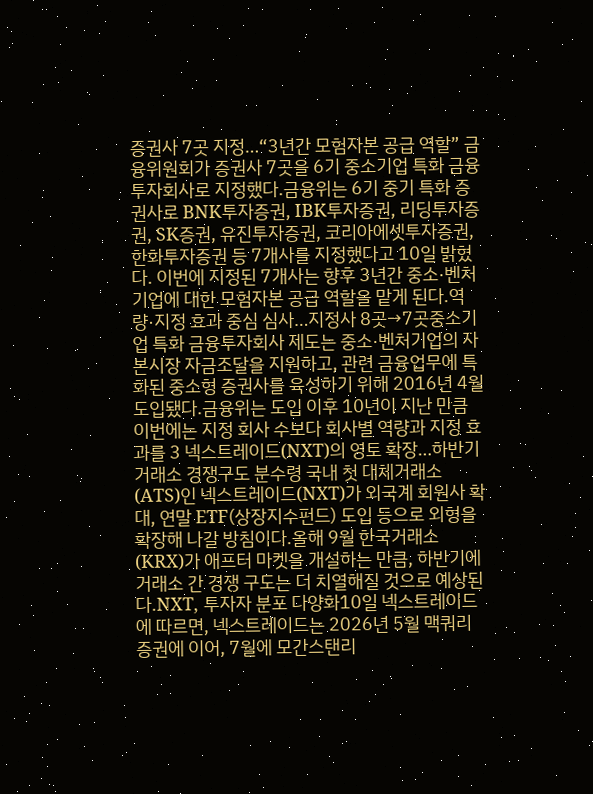증권사 7곳 지정…“3년간 모험자본 공급 역할” 금융위원회가 증권사 7곳을 6기 중소기업 특화 금융투자회사로 지정했다.금융위는 6기 중기 특화 증권사로 BNK투자증권, IBK투자증권, 리딩투자증권, SK증권, 유진투자증권, 코리아에셋투자증권, 한화투자증권 등 7개사를 지정했다고 10일 밝혔다. 이번에 지정된 7개사는 향후 3년간 중소·벤처기업에 대한 모험자본 공급 역할을 맡게 된다.역량·지정 효과 중심 심사…지정사 8곳→7곳중소기업 특화 금융투자회사 제도는 중소·벤처기업의 자본시장 자금조달을 지원하고, 관련 금융업무에 특화된 중소형 증권사를 육성하기 위해 2016년 4월 도입됐다.금융위는 도입 이후 10년이 지난 만큼 이번에는 지정 회사 수보다 회사별 역량과 지정 효과를 3 넥스트레이드(NXT)의 영토 확장…하반기 거래소 경쟁구도 분수령 국내 첫 대체거래소(ATS)인 넥스트레이드(NXT)가 외국계 회원사 확대, 연말 ETF(상장지수펀드) 도입 등으로 외형을 확장해 나갈 방침이다.올해 9월 한국거래소(KRX)가 애프터 마켓을 개설하는 만큼, 하반기에 거래소 간 경쟁 구도는 더 치열해질 것으로 예상된다.NXT, 투자자 분포 다양화10일 넥스트레이드에 따르면, 넥스트레이드는 2026년 5월 맥쿼리증권에 이어, 7월에 모간스탠리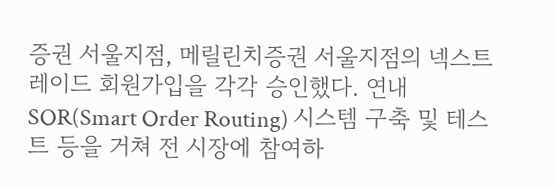증권 서울지점, 메릴린치증권 서울지점의 넥스트레이드 회원가입을 각각 승인했다. 연내 SOR(Smart Order Routing) 시스템 구축 및 테스트 등을 거쳐 전 시장에 참여하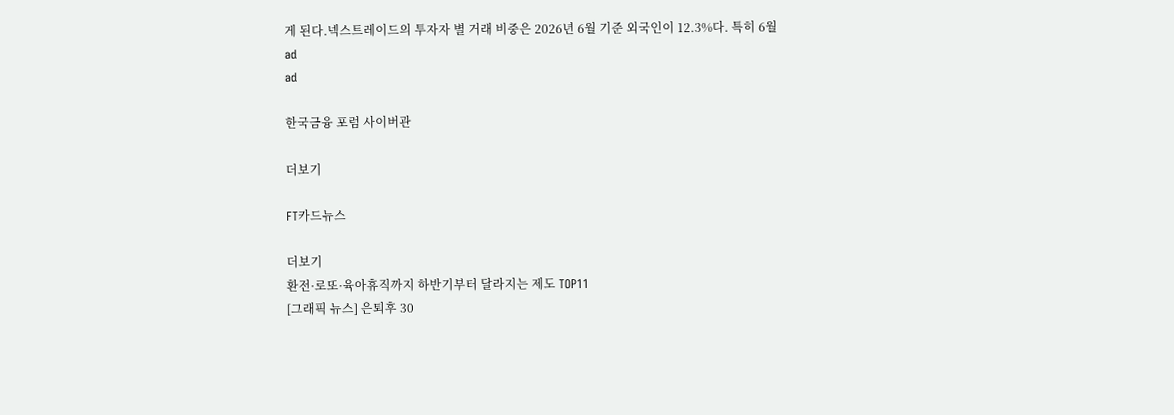게 된다.넥스트레이드의 투자자 별 거래 비중은 2026년 6월 기준 외국인이 12.3%다. 특히 6월
ad
ad

한국금융 포럼 사이버관

더보기

FT카드뉴스

더보기
환전·로또·육아휴직까지 하반기부터 달라지는 제도 TOP11
[그래픽 뉴스] 은퇴후 30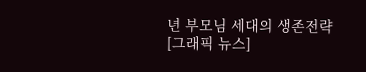년 부모님 세대의 생존전략
[그래픽 뉴스]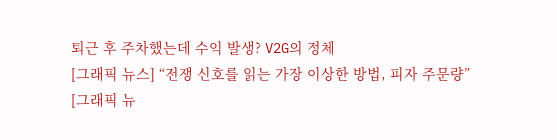퇴근 후 주차했는데 수익 발생? V2G의 정체
[그래픽 뉴스] “전쟁 신호를 읽는 가장 이상한 방법, 피자 주문량”
[그래픽 뉴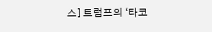스] 트럼프의 ‘타코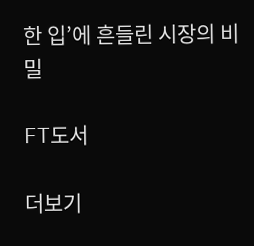한 입’에 흔들린 시장의 비밀

FT도서

더보기